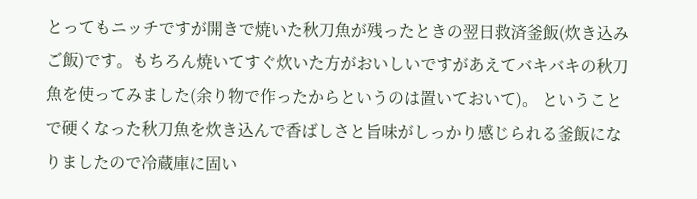とってもニッチですが開きで焼いた秋刀魚が残ったときの翌日救済釜飯(炊き込みご飯)です。もちろん焼いてすぐ炊いた方がおいしいですがあえてバキバキの秋刀魚を使ってみました(余り物で作ったからというのは置いておいて)。 ということで硬くなった秋刀魚を炊き込んで香ばしさと旨味がしっかり感じられる釜飯になりましたので冷蔵庫に固い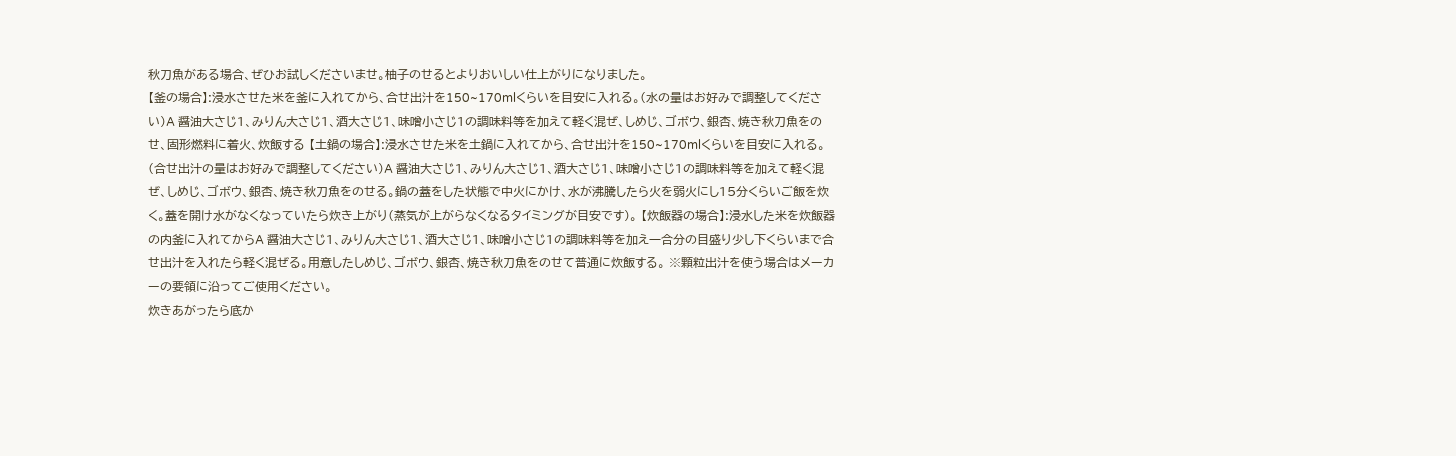秋刀魚がある場合、ぜひお試しくださいませ。柚子のせるとよりおいしい仕上がりになりました。
【釜の場合】:浸水させた米を釜に入れてから、合せ出汁を150~170mlくらいを目安に入れる。(水の量はお好みで調整してください)A 醤油大さじ1、みりん大さじ1、酒大さじ1、味噌小さじ1の調味料等を加えて軽く混ぜ、しめじ、ゴボウ、銀杏、焼き秋刀魚をのせ、固形燃料に着火、炊飯する 【土鍋の場合】:浸水させた米を土鍋に入れてから、合せ出汁を150~170mlくらいを目安に入れる。(合せ出汁の量はお好みで調整してください)A 醤油大さじ1、みりん大さじ1、酒大さじ1、味噌小さじ1の調味料等を加えて軽く混ぜ、しめじ、ゴボウ、銀杏、焼き秋刀魚をのせる。鍋の蓋をした状態で中火にかけ、水が沸騰したら火を弱火にし15分くらいご飯を炊く。蓋を開け水がなくなっていたら炊き上がり(蒸気が上がらなくなるタイミングが目安です)。 【炊飯器の場合】:浸水した米を炊飯器の内釜に入れてからA 醤油大さじ1、みりん大さじ1、酒大さじ1、味噌小さじ1の調味料等を加え一合分の目盛り少し下くらいまで合せ出汁を入れたら軽く混ぜる。用意したしめじ、ゴボウ、銀杏、焼き秋刀魚をのせて普通に炊飯する。 ※顆粒出汁を使う場合はメーカーの要領に沿ってご使用ください。
炊きあがったら底か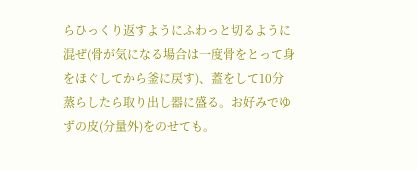らひっくり返すようにふわっと切るように混ぜ(骨が気になる場合は一度骨をとって身をほぐしてから釜に戻す)、蓋をして10分蒸らしたら取り出し器に盛る。お好みでゆずの皮(分量外)をのせても。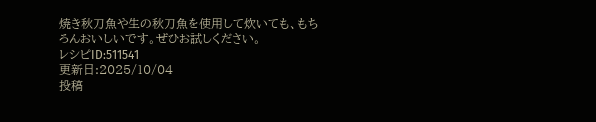焼き秋刀魚や生の秋刀魚を使用して炊いても、もちろんおいしいです。ぜひお試しください。
レシピID:511541
更新日:2025/10/04
投稿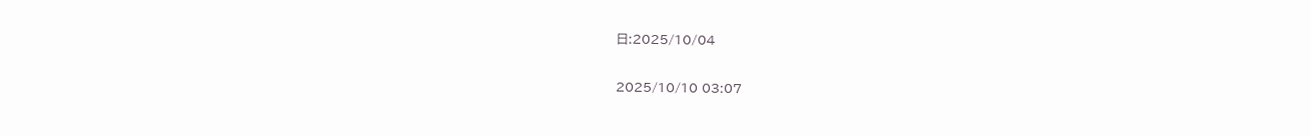日:2025/10/04

2025/10/10 03:07